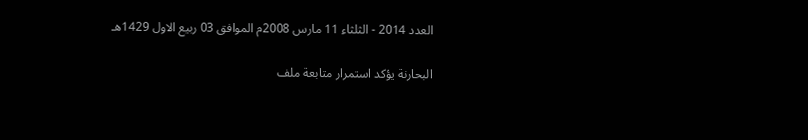العدد 2014 - الثلثاء 11 مارس 2008م الموافق 03 ربيع الاول 1429هـ

البحارنة يؤكد استمرار متابعة ملف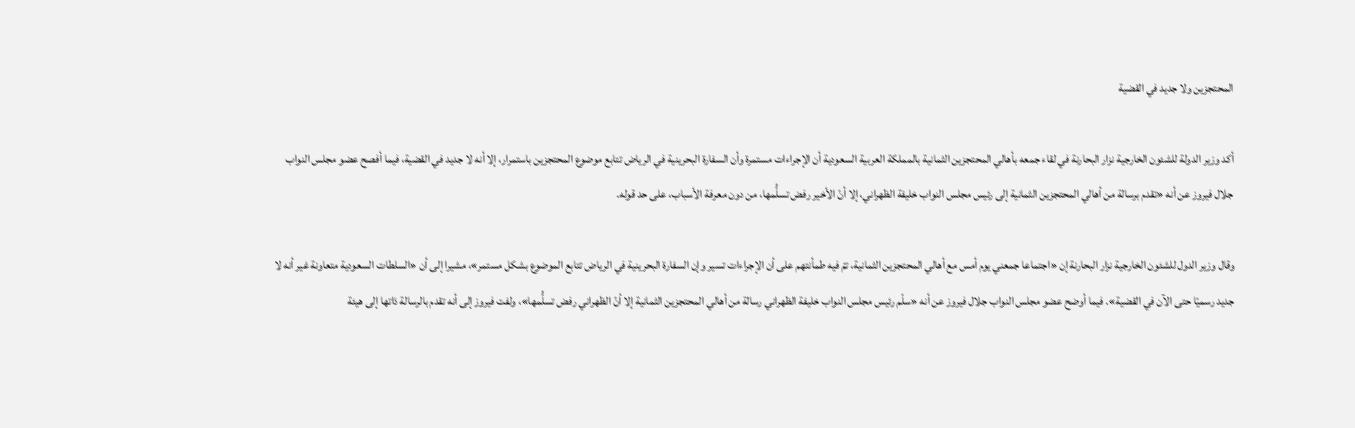المحتجزين ولا جديد في القضية

أكد وزير الدولة للشئون الخارجية نزار البحارنة في لقاء جمعه بأهالي المحتجزين الثمانية بالمملكة العربية السعودية أن الإجراءات مستمرة وأن السفارة البحرينية في الرياض تتابع موضوع المحتجزين باستمرار، إلا أنه لا جديد في القضية، فيما أفصح عضو مجلس النواب جلال فيروز عن أنه «تقدم برسالة من أهالي المحتجزين الثمانية إلى رئيس مجلس النواب خليفة الظهراني، إلا أنّ الأخير رفض تسلُّمها، من دون معرفة الأسباب، على حد قوله.

وقال وزير الدول للشئون الخارجية نزار البحارنة إن «اجتماعا جمعني يوم أمس مع أهالي المحتجزين الثمانية، تمّ فيه طمأنتهم على أن الإجراءات تسير وإن السفارة البحرينية في الرياض تتابع الموضوع بشكل مستمر»، مشيرا إلى أن «السلطات السعودية متعاونة غير أنه لا جديد رسميّا حتى الآن في القضية». فيما أوضح عضو مجلس النواب جلال فيروز عن أنه «سلّم رئيس مجلس النواب خليفة الظهراني رسالة من أهالي المحتجزين الثمانية إلا أنّ الظهراني رفض تسلُّمها»، ولفت فيروز إلى أنه تقدم بالرسالة ذاتها إلى هيئة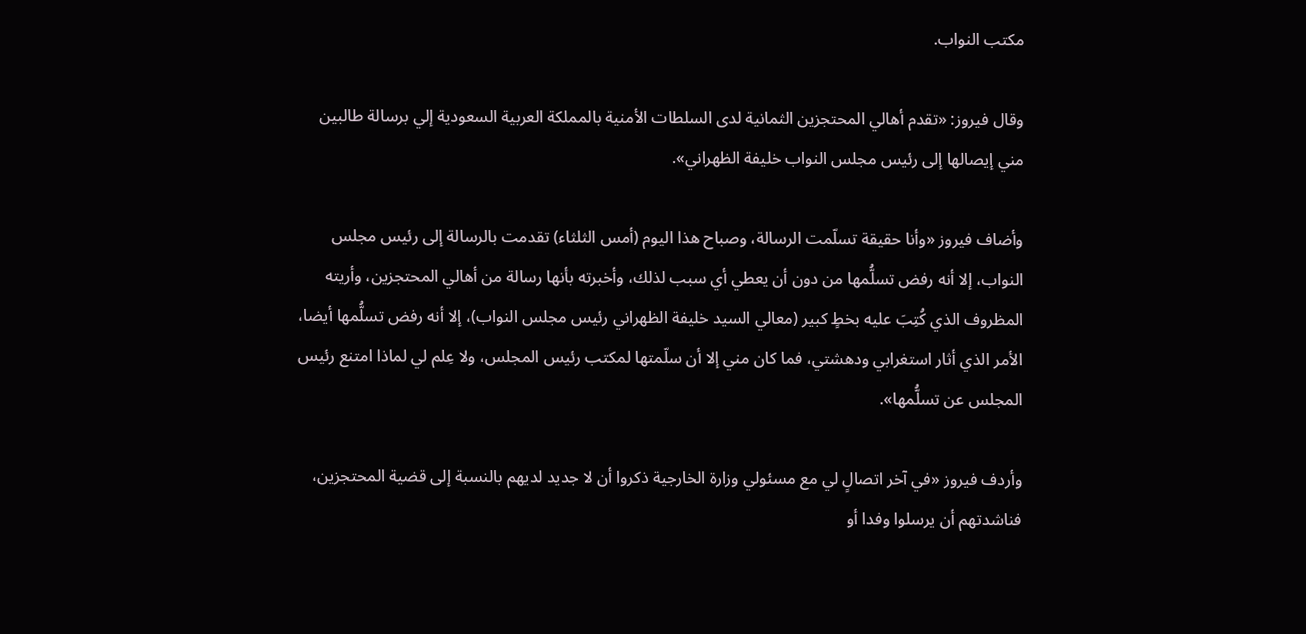مكتب النواب.

وقال فيروز: «تقدم أهالي المحتجزين الثمانية لدى السلطات الأمنية بالمملكة العربية السعودية إلي برسالة طالبين مني إيصالها إلى رئيس مجلس النواب خليفة الظهراني».

وأضاف فيروز «وأنا حقيقة تسلّمت الرسالة، وصباح هذا اليوم (أمس الثلثاء) تقدمت بالرسالة إلى رئيس مجلس النواب، إلا أنه رفض تسلُّمها من دون أن يعطي أي سبب لذلك، وأخبرته بأنها رسالة من أهالي المحتجزين، وأريته المظروف الذي كُتِبَ عليه بخطٍ كبير (معالي السيد خليفة الظهراني رئيس مجلس النواب)، إلا أنه رفض تسلُّمها أيضا، الأمر الذي أثار استغرابي ودهشتي، فما كان مني إلا أن سلّمتها لمكتب رئيس المجلس، ولا عِلم لي لماذا امتنع رئيس المجلس عن تسلُّمها».

وأردف فيروز «في آخر اتصالٍ لي مع مسئولي وزارة الخارجية ذكروا أن لا جديد لديهم بالنسبة إلى قضية المحتجزين، فناشدتهم أن يرسلوا وفدا أو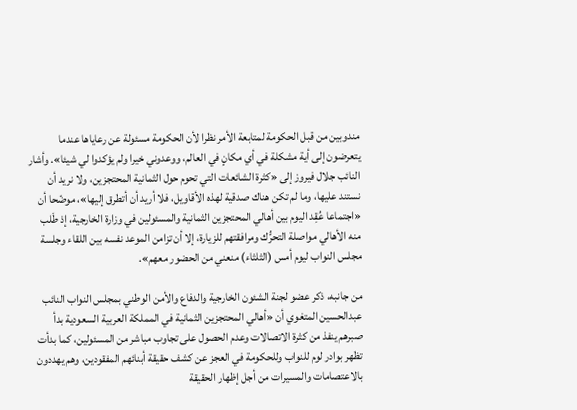مندوبين من قبل الحكومة لمتابعة الأمر نظرا لأن الحكومة مسئولة عن رعاياها عندما يتعرضون إلى أية مشكلة في أي مكانٍ في العالم، ووعدوني خيرا ولم يؤكدوا لي شيئا». وأشار النائب جلال فيروز إلى «كثرة الشائعات التي تحوم حول الثمانية المحتجزين، ولا نريد أن نستند عليها، وما لم تكن هناك صدقية لهذه الأقاويل، فلا أريد أن أتطرق إليها»، موضّحا أن «اجتماعا عُقِد اليوم بين أهالي المحتجزين الثمانية والمسئولين في وزارة الخارجية، إذ طَلب منه الأهالي مواصلة التحرُّك ومرافقتهم للزيارة، إلا أن تزامن الموعد نفسه بين اللقاء وجلسة مجلس النواب ليوم أمس (الثلثاء) منعني من الحضور معهم».

من جانبه، ذكر عضو لجنة الشئون الخارجية والدفاع والأمن الوطني بمجلس النواب النائب عبدالحسين المتغوي أن «أهالي المحتجزين الثمانية في المملكة العربية السعودية بدأ صبرهم ينفذ من كثرة الاتصالات وعدم الحصول على تجاوب مباشر من المسئولين، كما بدأت تظهر بوادر لوم للنواب وللحكومة في العجز عن كشف حقيقة أبنائهم المفقودين، وهم يهددون بالاعتصامات والمسيرات من أجل إظهار الحقيقة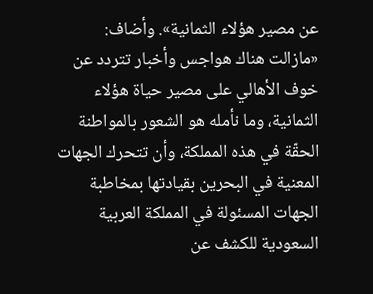عن مصير هؤلاء الثمانية». وأضاف: «مازالت هناك هواجس وأخبار تتردد عن خوف الأهالي على مصير حياة هؤلاء الثمانية، وما نأمله هو الشعور بالمواطنة الحقّة في هذه المملكة، وأن تتحرك الجهات المعنية في البحرين بقيادتها بمخاطبة الجهات المسئولة في المملكة العربية السعودية للكشف عن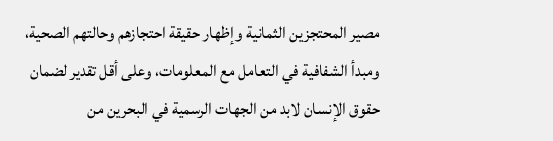مصير المحتجزين الثمانية وإظهار حقيقة احتجازهم وحالتهم الصحية، ومبدأ الشفافية في التعامل مع المعلومات، وعلى أقل تقدير لضمان حقوق الإنسان لابد من الجهات الرسمية في البحرين من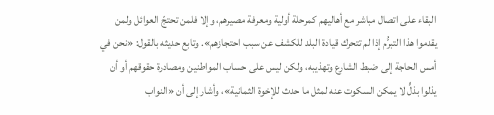البقاء على اتصال مباشر مع أهاليهم كمرحلة أولية ومعرفة مصيرهم، وإلا فلمن تحتجّ العوائل ولمن يقدموا هذا التبرُّم إذا لم تتحرك قيادة البلد للكشف عن سبب احتجازهم». وتابع حديثه بالقول: «نحن في أمس الحاجة إلى ضبط الشارع وتهذيبه، ولكن ليس على حساب المواطنين ومصادرة حقوقهم أو أن يذلوا بذلٍّ لا يمكن السكوت عنه لمثل ما حدث للإخوة الثمانية»، وأشار إلى أن «النواب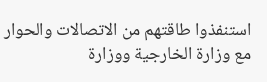استنفذوا طاقتهم من الاتصالات والحوار مع وزارة الخارجية ووزارة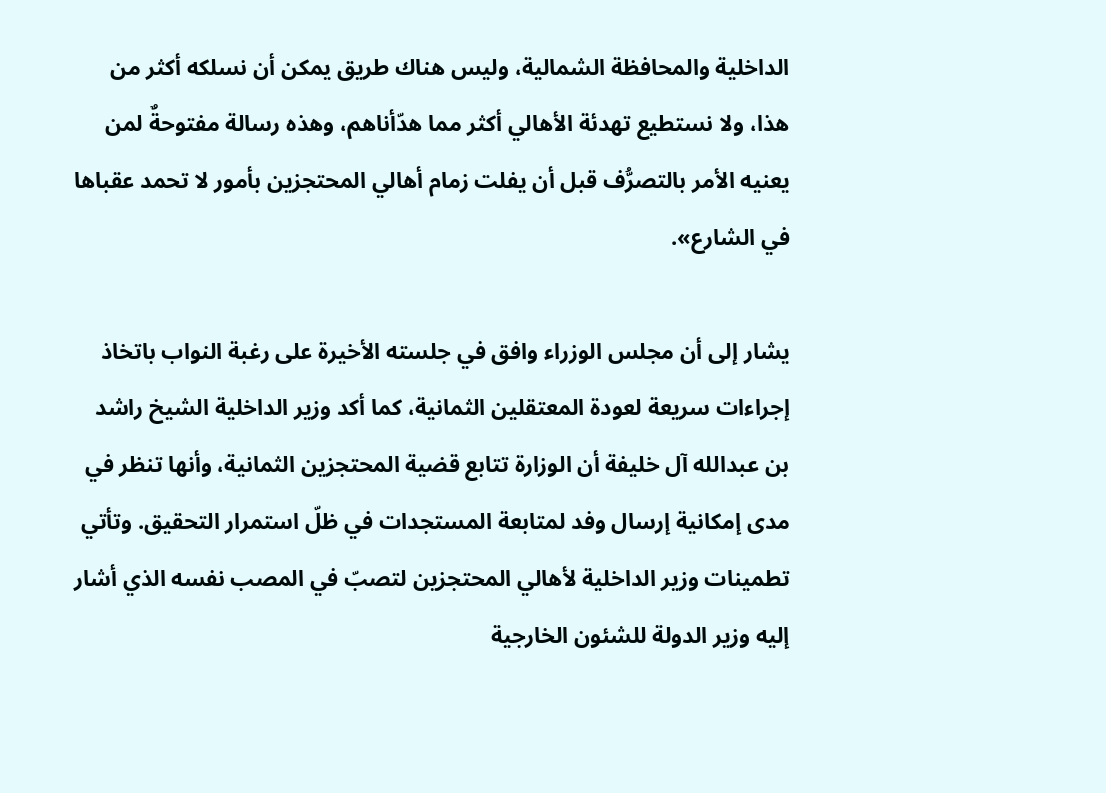الداخلية والمحافظة الشمالية، وليس هناك طريق يمكن أن نسلكه أكثر من هذا، ولا نستطيع تهدئة الأهالي أكثر مما هدّأناهم، وهذه رسالة مفتوحةٌ لمن يعنيه الأمر بالتصرُّف قبل أن يفلت زمام أهالي المحتجزين بأمور لا تحمد عقباها في الشارع».

يشار إلى أن مجلس الوزراء وافق في جلسته الأخيرة على رغبة النواب باتخاذ إجراءات سريعة لعودة المعتقلين الثمانية، كما أكد وزير الداخلية الشيخ راشد بن عبدالله آل خليفة أن الوزارة تتابع قضية المحتجزين الثمانية، وأنها تنظر في مدى إمكانية إرسال وفد لمتابعة المستجدات في ظلّ استمرار التحقيق. وتأتي تطمينات وزير الداخلية لأهالي المحتجزين لتصبّ في المصب نفسه الذي أشار إليه وزير الدولة للشئون الخارجية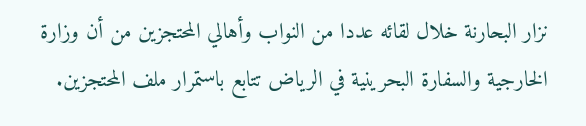نزار البحارنة خلال لقائه عددا من النواب وأهالي المحتجزين من أن وزارة الخارجية والسفارة البحرينية في الرياض تتابع باستمرار ملف المحتجزين.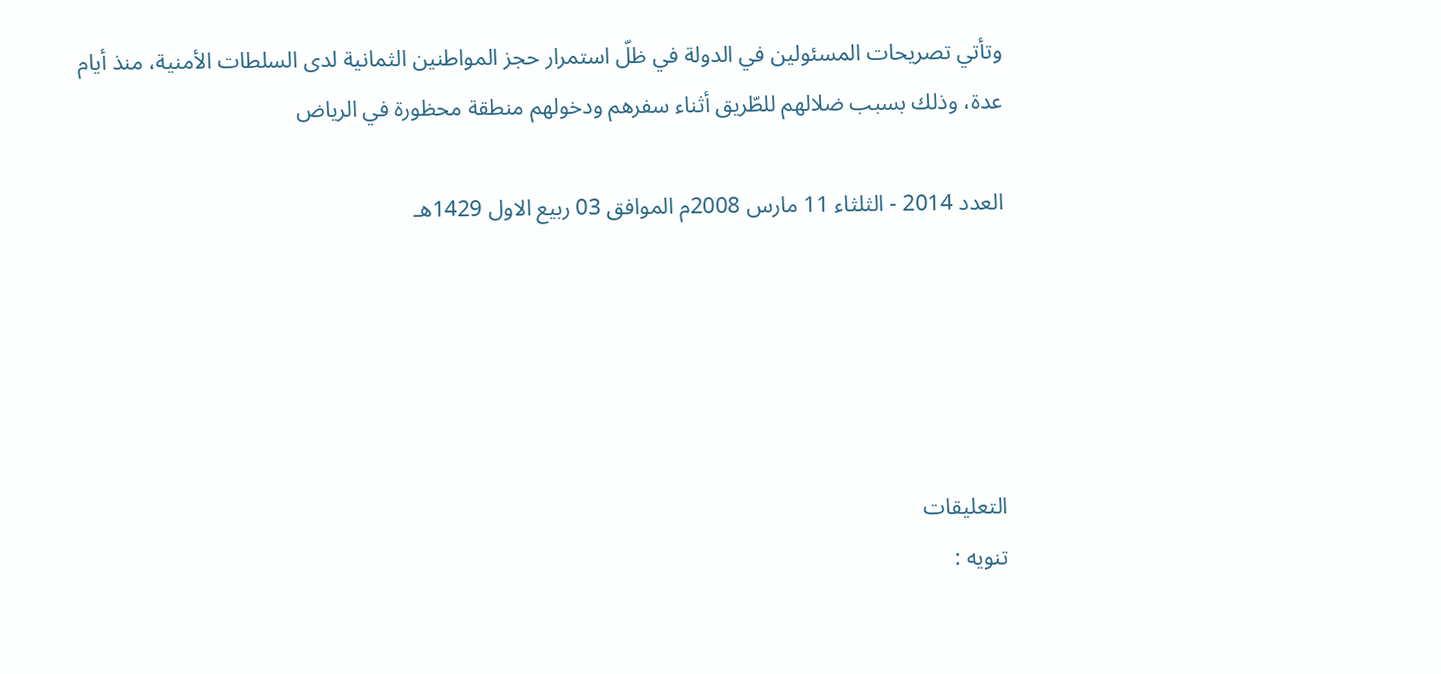وتأتي تصريحات المسئولين في الدولة في ظلّ استمرار حجز المواطنين الثمانية لدى السلطات الأمنية، منذ أيام عدة، وذلك بسبب ضلالهم للطّريق أثناء سفرهم ودخولهم منطقة محظورة في الرياض

العدد 2014 - الثلثاء 11 مارس 2008م الموافق 03 ربيع الاول 1429هـ





التعليقات
تنويه :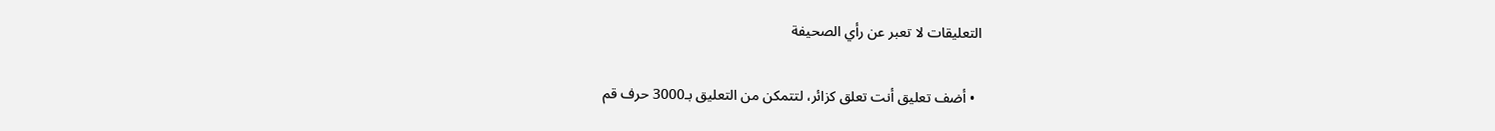التعليقات لا تعبر عن رأي الصحيفة

  • أضف تعليق أنت تعلق كزائر، لتتمكن من التعليق بـ3000 حرف قم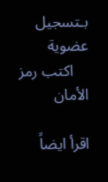بـتسجيل عضوية
    اكتب رمز الأمان

اقرأ ايضاً